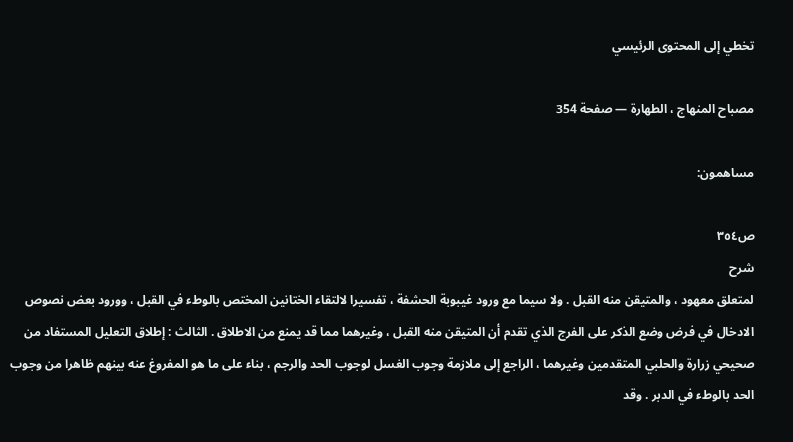تخطي إلى المحتوى الرئيسي

مصباح المنهاج ، الطهارة — صفحة 354

مساهمون:

ص٣٥٤
شرح
لمتعلق معهود ، والمتيقن منه القبل . ولا سيما مع ورود غيبوبة الحشفة ، تفسيرا لالتقاء الختانين المختص بالوطء في القبل ، وورود بعض نصوص الادخال في فرض وضع الذكر على الفرج الذي تقدم أن المتيقن منه القبل ، وغيرهما مما قد يمنع من الاطلاق . الثالث : إطلاق التعليل المستفاد من صحيحي زرارة والحلبي المتقدمين وغيرهما ، الراجع إلى ملازمة وجوب الغسل لوجوب الحد والرجم ، بناء على ما هو المفروغ عنه بينهم ظاهرا من وجوب الحد بالوطء في الدبر . وقد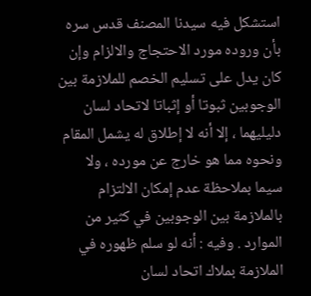استشكل فيه سيدنا المصنف قدس سره بأن وروده مورد الاحتجاج والالزام وإن كان يدل على تسليم الخصم للملازمة بين الوجوبين ثبوتا أو إثباتا لاتحاد لسان دليليهما ، إلا أنه لا إطلاق له يشمل المقام ونحوه مما هو خارج عن مورده ، ولا سيما بملاحظة عدم إمكان الالتزام بالملازمة بين الوجوبين في كثير من الموارد . وفيه : أنه لو سلم ظهوره في الملازمة بملاك اتحاد لسان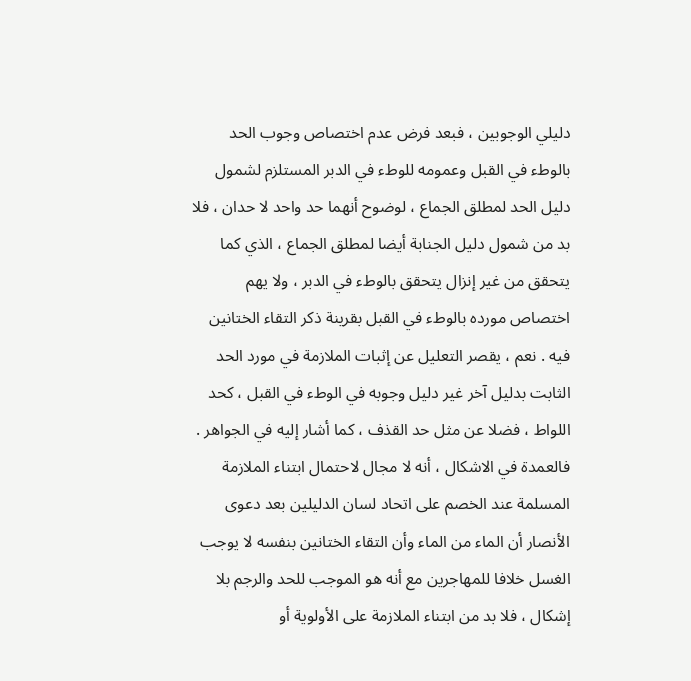دليلي الوجوبين ، فبعد فرض عدم اختصاص وجوب الحد بالوطء في القبل وعمومه للوطء في الدبر المستلزم لشمول دليل الحد لمطلق الجماع ، لوضوح أنهما حد واحد لا حدان ، فلا بد من شمول دليل الجنابة أيضا لمطلق الجماع ، الذي كما يتحقق من غير إنزال يتحقق بالوطء في الدبر ، ولا يهم اختصاص مورده بالوطء في القبل بقرينة ذكر التقاء الختانين فيه . نعم ، يقصر التعليل عن إثبات الملازمة في مورد الحد الثابت بدليل آخر غير دليل وجوبه في الوطء في القبل ، كحد اللواط ، فضلا عن مثل حد القذف ، كما أشار إليه في الجواهر . فالعمدة في الاشكال ، أنه لا مجال لاحتمال ابتناء الملازمة المسلمة عند الخصم على اتحاد لسان الدليلين بعد دعوى الأنصار أن الماء من الماء وأن التقاء الختانين بنفسه لا يوجب الغسل خلافا للمهاجرين مع أنه هو الموجب للحد والرجم بلا إشكال ، فلا بد من ابتناء الملازمة على الأولوية أو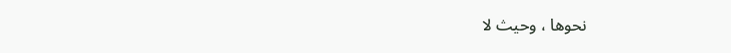نحوها ، وحيث لا